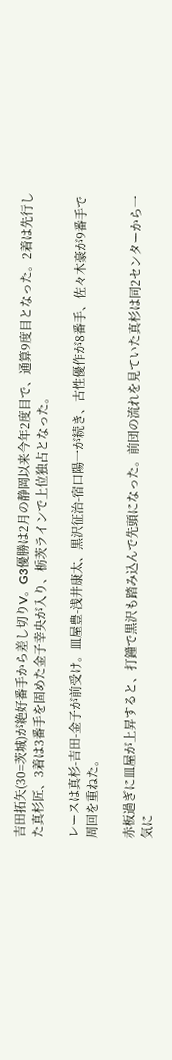吉田拓矢(30=茨城)が絶好番手から差し切りV。G3優勝は2月の静岡以来今年2度目で、通算9度目となった。2着は先行した真杉匠、3着は3番手を固めた金子幸央が入り、栃茨ラインで上位独占となった。

レースは真杉-吉田-金子が前受け。皿屋豊-浅井康太、黒沢征治-宿口陽一が続き、古性優作が8番手、佐々木豪が9番手で周回を重ねた。

赤板過ぎに皿屋が上昇すると、打鐘で黒沢も踏み込んで先頭になった。前団の流れを見ていた真杉は同2センターから一気に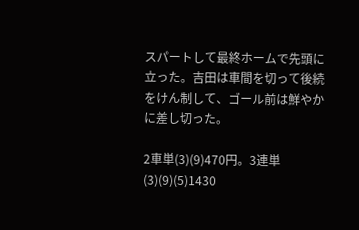スパートして最終ホームで先頭に立った。吉田は車間を切って後続をけん制して、ゴール前は鮮やかに差し切った。

2車単(3)(9)470円。3連単(3)(9)(5)1430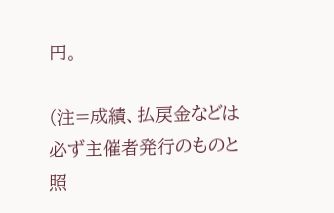円。

(注=成績、払戻金などは必ず主催者発行のものと照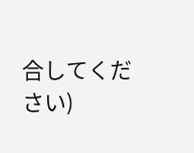合してください)